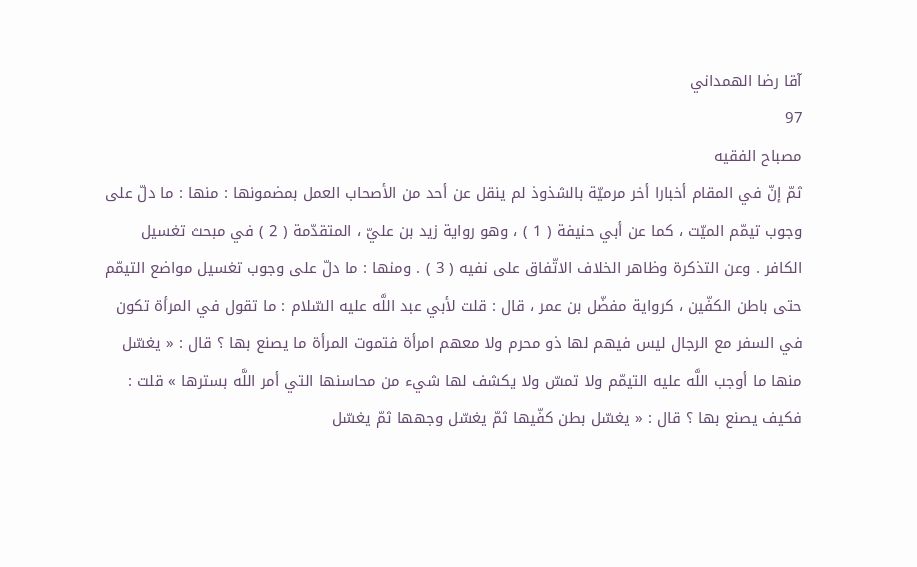آقا رضا الهمداني
97
مصباح الفقيه
ثمّ إنّ في المقام أخبارا أخر مرميّة بالشذوذ لم ينقل عن أحد من الأصحاب العمل بمضمونها : منها : ما دلّ على وجوب تيمّم الميّت ، كما عن أبي حنيفة ( 1 ) ، وهو رواية زيد بن عليّ ، المتقدّمة ( 2 ) في مبحث تغسيل الكافر . وعن التذكرة وظاهر الخلاف الاتّفاق على نفيه ( 3 ) . ومنها : ما دلّ على وجوب تغسيل مواضع التيمّم حتى باطن الكفّين ، كرواية مفضّل بن عمر ، قال : قلت لأبي عبد اللَّه عليه السّلام : ما تقول في المرأة تكون في السفر مع الرجال ليس فيهم لها ذو محرم ولا معهم امرأة فتموت المرأة ما يصنع بها ؟ قال : « يغسّل منها ما أوجب اللَّه عليه التيمّم ولا تمسّ ولا يكشف لها شيء من محاسنها التي أمر اللَّه بسترها » قلت : فكيف يصنع بها ؟ قال : « يغسّل بطن كفّيها ثمّ يغسّل وجهها ثمّ يغسّل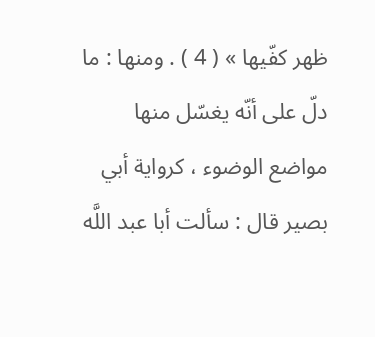ظهر كفّيها » ( 4 ) . ومنها : ما دلّ على أنّه يغسّل منها مواضع الوضوء ، كرواية أبي بصير قال : سألت أبا عبد اللَّه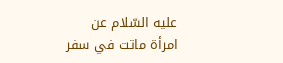عليه السّلام عن امرأة ماتت في سفر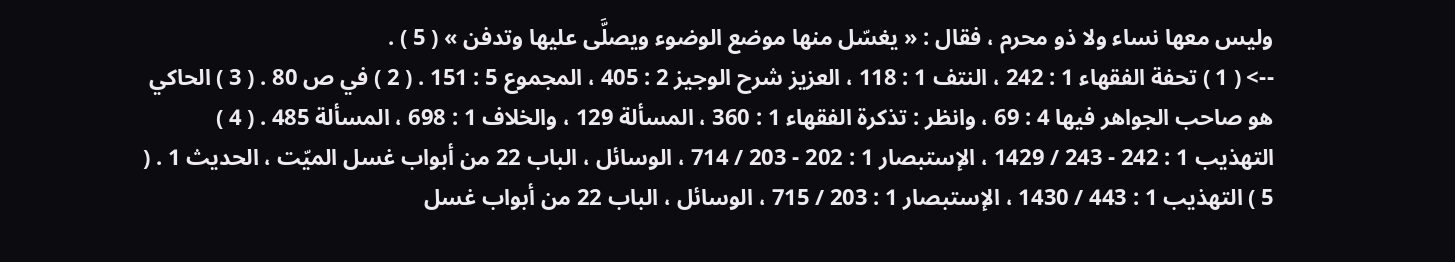وليس معها نساء ولا ذو محرم ، فقال : « يغسّل منها موضع الوضوء ويصلَّى عليها وتدفن » ( 5 ) .
--> ( 1 ) تحفة الفقهاء 1 : 242 ، النتف 1 : 118 ، العزيز شرح الوجيز 2 : 405 ، المجموع 5 : 151 . ( 2 ) في ص 80 . ( 3 ) الحاكي هو صاحب الجواهر فيها 4 : 69 ، وانظر : تذكرة الفقهاء 1 : 360 ، المسألة 129 ، والخلاف 1 : 698 ، المسألة 485 . ( 4 ) التهذيب 1 : 242 - 243 / 1429 ، الإستبصار 1 : 202 - 203 / 714 ، الوسائل ، الباب 22 من أبواب غسل الميّت ، الحديث 1 . ( 5 ) التهذيب 1 : 443 / 1430 ، الإستبصار 1 : 203 / 715 ، الوسائل ، الباب 22 من أبواب غسل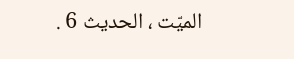الميّت ، الحديث 6 .